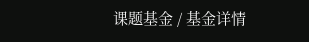课题基金 / 基金详情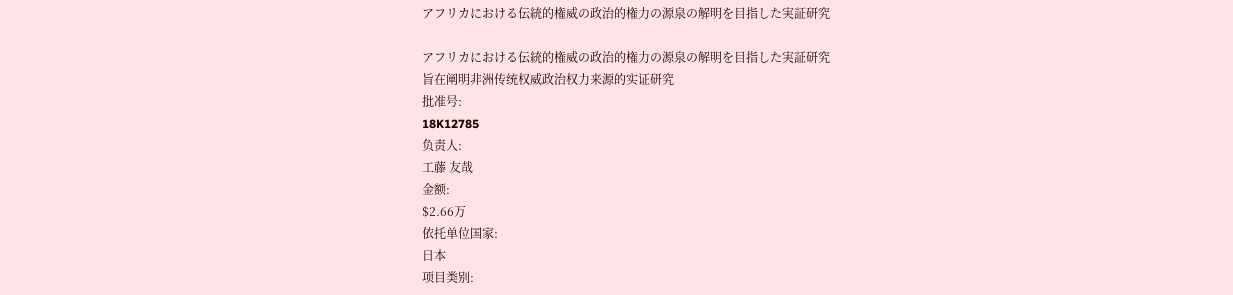アフリカにおける伝統的権威の政治的権力の源泉の解明を目指した実証研究

アフリカにおける伝統的権威の政治的権力の源泉の解明を目指した実証研究
旨在阐明非洲传统权威政治权力来源的实证研究
批准号:
18K12785
负责人:
工藤 友哉
金额:
$2.66万
依托单位国家:
日本
项目类别: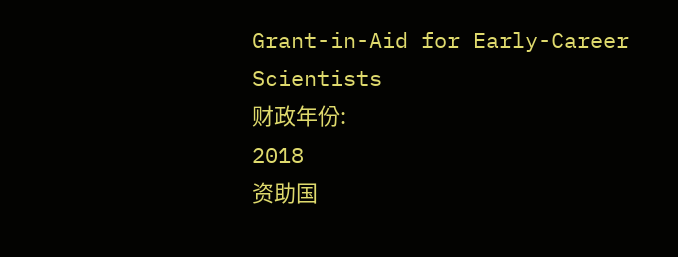Grant-in-Aid for Early-Career Scientists
财政年份:
2018
资助国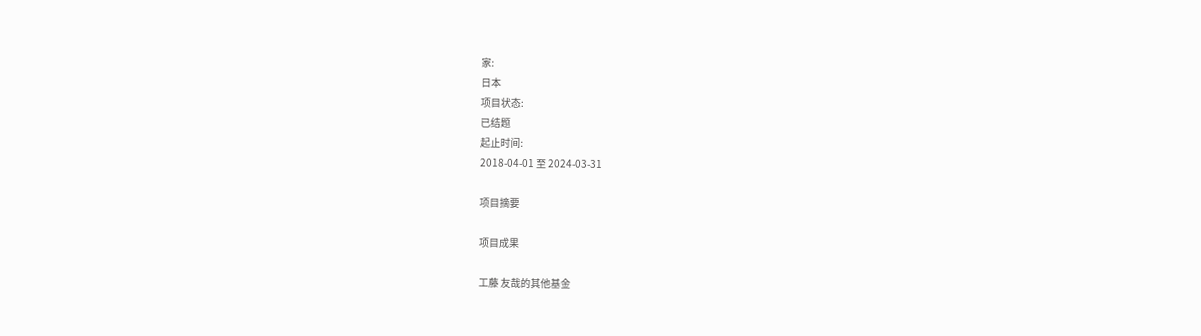家:
日本
项目状态:
已结题
起止时间:
2018-04-01 至 2024-03-31

项目摘要

项目成果

工藤 友哉的其他基金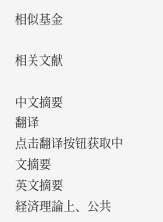相似基金

相关文献

中文摘要
翻译
点击翻译按钮获取中文摘要
英文摘要
経済理論上、公共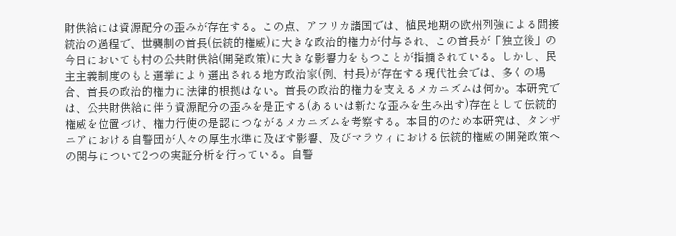財供給には資源配分の歪みが存在する。この点、アフリカ諸国では、植民地期の欧州列強による間接統治の過程で、世襲制の首長(伝統的権威)に大きな政治的権力が付与され、この首長が「独立後」の今日においても村の公共財供給(開発政策)に大きな影響力をもつことが指摘されている。しかし、民主主義制度のもと選挙により選出される地方政治家(例、村長)が存在する現代社会では、多くの場合、首長の政治的権力に法律的根拠はない。首長の政治的権力を支えるメカニズムは何か。本研究では、公共財供給に伴う資源配分の歪みを是正する(あるいは新たな歪みを生み出す)存在として伝統的権威を位置づけ、権力行使の是認につながるメカニズムを考察する。本目的のため本研究は、タンザニアにおける自警団が人々の厚生水準に及ぼす影響、及びマラウィにおける伝統的権威の開発政策への関与について2つの実証分析を行っている。自警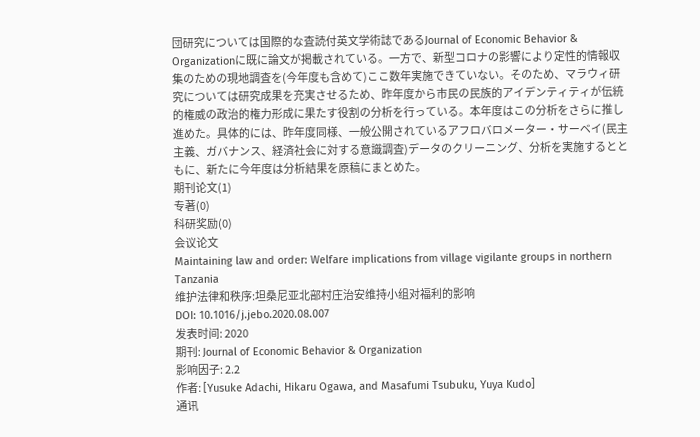団研究については国際的な査読付英文学術誌であるJournal of Economic Behavior & Organizationに既に論文が掲載されている。一方で、新型コロナの影響により定性的情報収集のための現地調査を(今年度も含めて)ここ数年実施できていない。そのため、マラウィ研究については研究成果を充実させるため、昨年度から市民の民族的アイデンティティが伝統的権威の政治的権力形成に果たす役割の分析を行っている。本年度はこの分析をさらに推し進めた。具体的には、昨年度同様、一般公開されているアフロバロメーター・サーベイ(民主主義、ガバナンス、経済社会に対する意識調査)データのクリーニング、分析を実施するとともに、新たに今年度は分析結果を原稿にまとめた。
期刊论文(1)
专著(0)
科研奖励(0)
会议论文
Maintaining law and order: Welfare implications from village vigilante groups in northern Tanzania
维护法律和秩序:坦桑尼亚北部村庄治安维持小组对福利的影响
DOI: 10.1016/j.jebo.2020.08.007
发表时间: 2020
期刊: Journal of Economic Behavior & Organization
影响因子: 2.2
作者: [Yusuke Adachi, Hikaru Ogawa, and Masafumi Tsubuku, Yuya Kudo]
通讯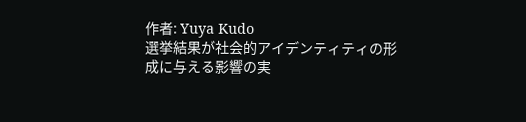作者: Yuya Kudo
選挙結果が社会的アイデンティティの形成に与える影響の実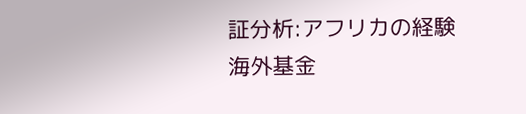証分析:アフリカの経験
海外基金